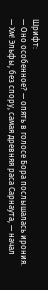Шрифт:
— Оно особенное? — опять в голосе Бора послышалась ирония.
— Хм! Эльфы, без спору, самая древняя раса Сарнаута, — начал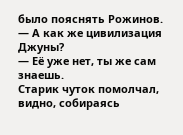было пояснять Рожинов.
— А как же цивилизация Джуны?
— Её уже нет, ты же сам знаешь.
Старик чуток помолчал, видно, собираясь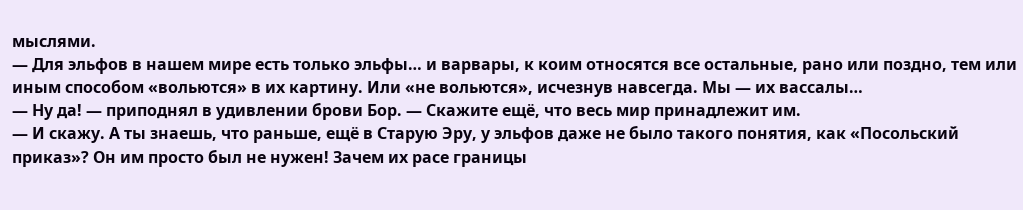мыслями.
— Для эльфов в нашем мире есть только эльфы… и варвары, к коим относятся все остальные, рано или поздно, тем или иным способом «вольются» в их картину. Или «не вольются», исчезнув навсегда. Мы — их вассалы…
— Ну да! — приподнял в удивлении брови Бор. — Скажите ещё, что весь мир принадлежит им.
— И скажу. А ты знаешь, что раньше, ещё в Старую Эру, у эльфов даже не было такого понятия, как «Посольский приказ»? Он им просто был не нужен! Зачем их расе границы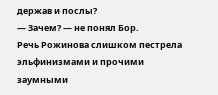держав и послы?
— Зачем? — не понял Бор.
Речь Рожинова слишком пестрела эльфинизмами и прочими заумными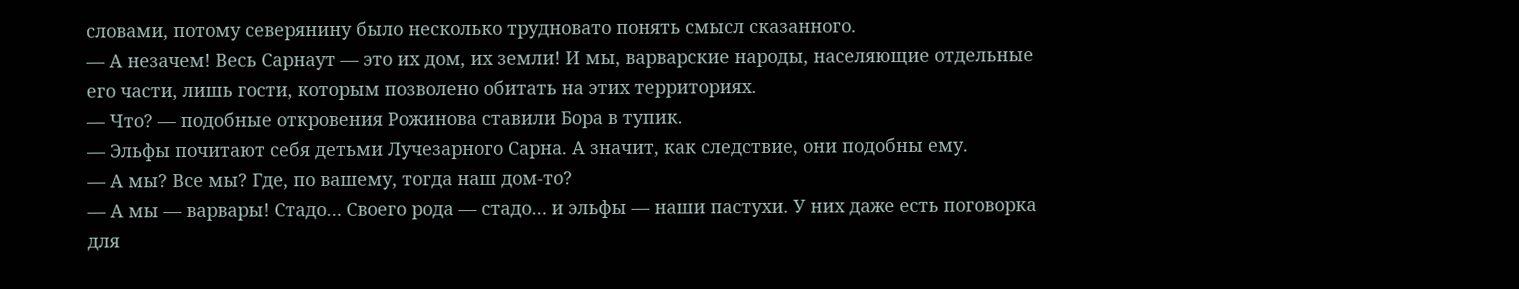словами, потому северянину было несколько трудновато понять смысл сказанного.
— А незачем! Весь Сарнаут — это их дом, их земли! И мы, варварские народы, населяющие отдельные его части, лишь гости, которым позволено обитать на этих территориях.
— Что? — подобные откровения Рожинова ставили Бора в тупик.
— Эльфы почитают себя детьми Лучезарного Сарна. А значит, как следствие, они подобны ему.
— А мы? Все мы? Где, по вашему, тогда наш дом-то?
— А мы — варвары! Стадо… Своего рода — стадо… и эльфы — наши пастухи. У них даже есть поговорка для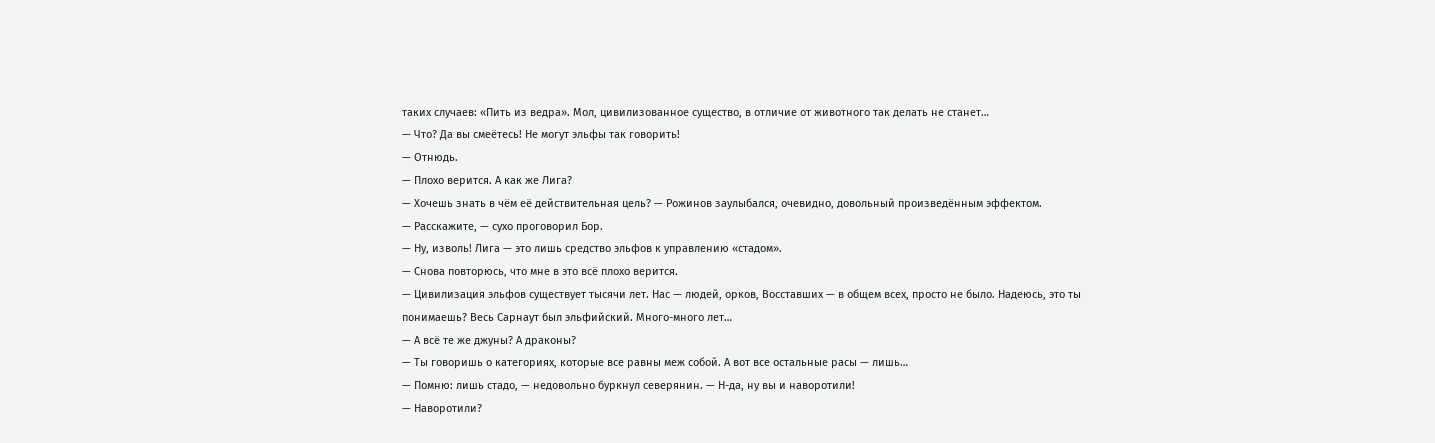таких случаев: «Пить из ведра». Мол, цивилизованное существо, в отличие от животного так делать не станет…
— Что? Да вы смеётесь! Не могут эльфы так говорить!
— Отнюдь.
— Плохо верится. А как же Лига?
— Хочешь знать в чём её действительная цель? — Рожинов заулыбался, очевидно, довольный произведённым эффектом.
— Расскажите, — сухо проговорил Бор.
— Ну, изволь! Лига — это лишь средство эльфов к управлению «стадом».
— Снова повторюсь, что мне в это всё плохо верится.
— Цивилизация эльфов существует тысячи лет. Нас — людей, орков, Восставших — в общем всех, просто не было. Надеюсь, это ты понимаешь? Весь Сарнаут был эльфийский. Много-много лет…
— А всё те же джуны? А драконы?
— Ты говоришь о категориях, которые все равны меж собой. А вот все остальные расы — лишь…
— Помню: лишь стадо, — недовольно буркнул северянин. — Н-да, ну вы и наворотили!
— Наворотили?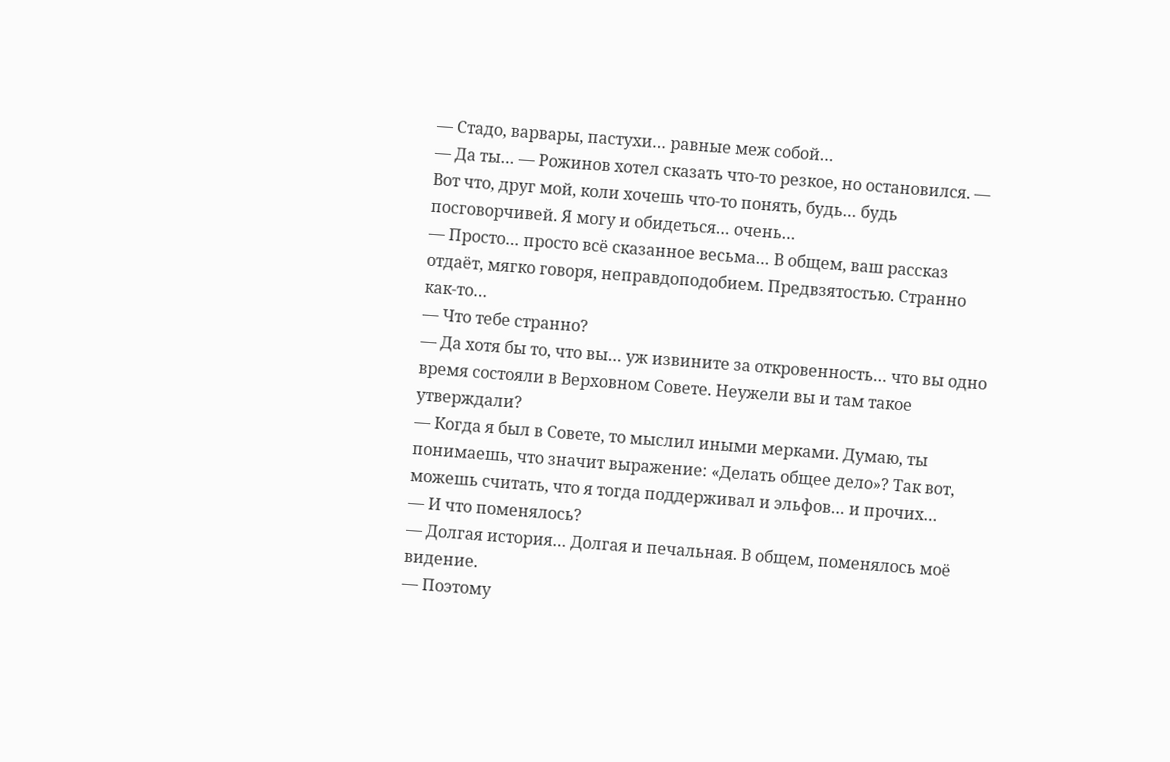— Стадо, варвары, пастухи… равные меж собой…
— Да ты… — Рожинов хотел сказать что-то резкое, но остановился. — Вот что, друг мой, коли хочешь что-то понять, будь… будь посговорчивей. Я могу и обидеться… очень…
— Просто… просто всё сказанное весьма… В общем, ваш рассказ отдаёт, мягко говоря, неправдоподобием. Предвзятостью. Странно как-то…
— Что тебе странно?
— Да хотя бы то, что вы… уж извините за откровенность… что вы одно время состояли в Верховном Совете. Неужели вы и там такое утверждали?
— Когда я был в Совете, то мыслил иными мерками. Думаю, ты понимаешь, что значит выражение: «Делать общее дело»? Так вот, можешь считать, что я тогда поддерживал и эльфов… и прочих…
— И что поменялось?
— Долгая история… Долгая и печальная. В общем, поменялось моё видение.
— Поэтому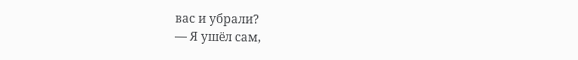вас и убрали?
— Я ушёл сам,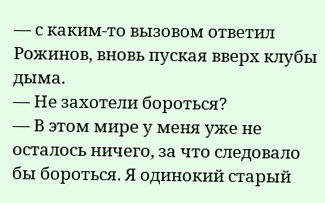— с каким-то вызовом ответил Рожинов, вновь пуская вверх клубы дыма.
— Не захотели бороться?
— В этом мире у меня уже не осталось ничего, за что следовало бы бороться. Я одинокий старый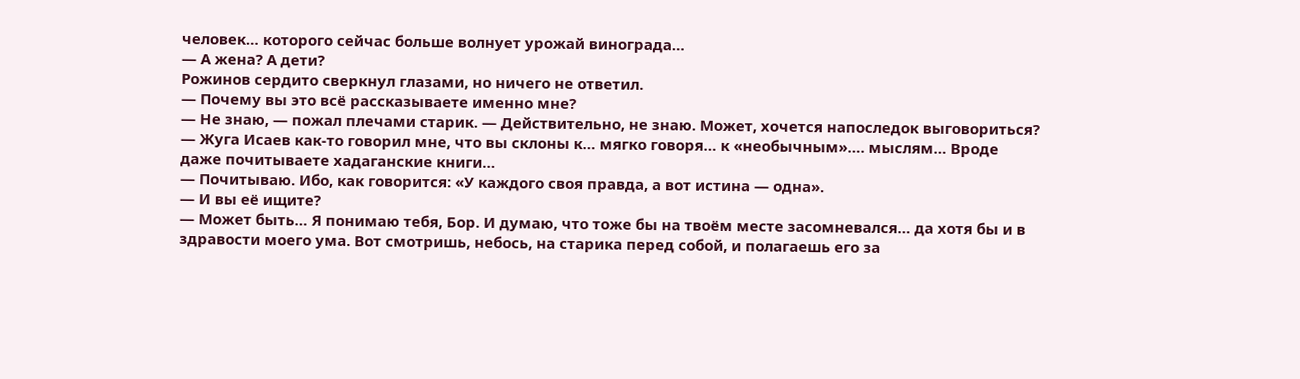человек… которого сейчас больше волнует урожай винограда…
— А жена? А дети?
Рожинов сердито сверкнул глазами, но ничего не ответил.
— Почему вы это всё рассказываете именно мне?
— Не знаю, — пожал плечами старик. — Действительно, не знаю. Может, хочется напоследок выговориться?
— Жуга Исаев как-то говорил мне, что вы склоны к… мягко говоря… к «необычным»…. мыслям… Вроде даже почитываете хадаганские книги…
— Почитываю. Ибо, как говорится: «У каждого своя правда, а вот истина — одна».
— И вы её ищите?
— Может быть… Я понимаю тебя, Бор. И думаю, что тоже бы на твоём месте засомневался… да хотя бы и в здравости моего ума. Вот смотришь, небось, на старика перед собой, и полагаешь его за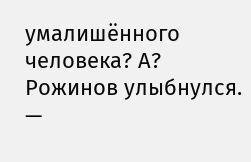умалишённого человека? А?
Рожинов улыбнулся.
—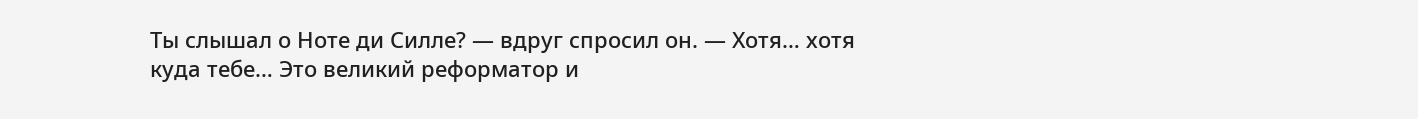Ты слышал о Ноте ди Силле? — вдруг спросил он. — Хотя… хотя куда тебе… Это великий реформатор и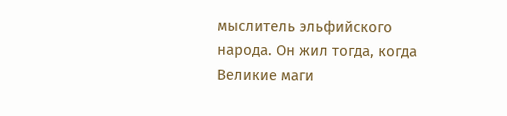мыслитель эльфийского народа. Он жил тогда, когда Великие маги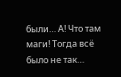были… А! Что там маги! Тогда всё было не так…